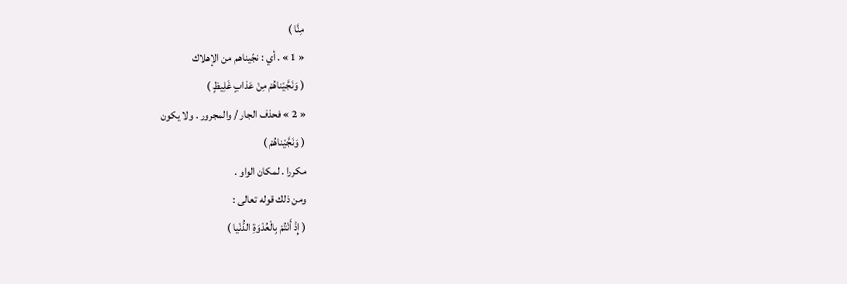مِنَّا )
« 1 » . أي : نجّيناهم من الإهلاك
( وَنَجَّيْناهُمْ مِنْ عَذابٍ غَلِيظٍ )
« 2 » فحذف الجار / والمجرور . ولا يكون
( وَنَجَّيْناهُمْ )
مكررا . لمكان الواو .
ومن ذلك قوله تعالى :
( إِذْ أَنْتُمْ بِالْعُدْوَةِ الدُّنْيا )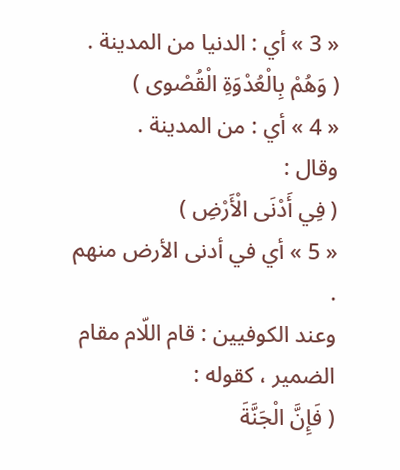« 3 » أي : الدنيا من المدينة .
( وَهُمْ بِالْعُدْوَةِ الْقُصْوى )
« 4 » أي : من المدينة .
وقال :
( فِي أَدْنَى الْأَرْضِ )
« 5 » أي في أدنى الأرض منهم .
وعند الكوفيين : قام اللّام مقام الضمير ، كقوله :
( فَإِنَّ الْجَنَّةَ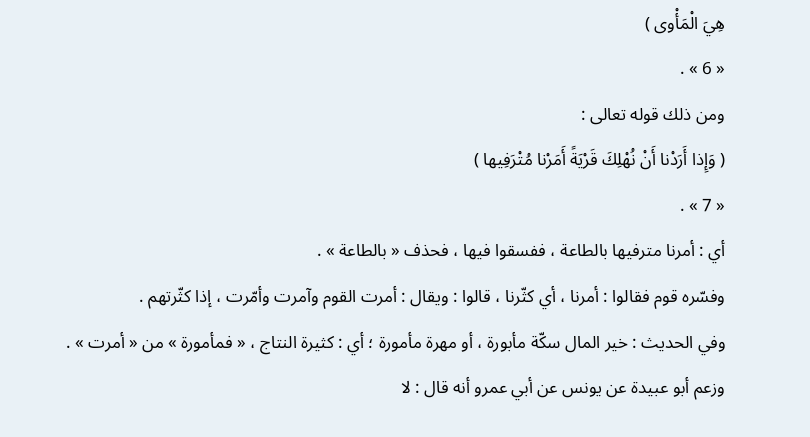هِيَ الْمَأْوى )
« 6 » .
ومن ذلك قوله تعالى :
( وَإِذا أَرَدْنا أَنْ نُهْلِكَ قَرْيَةً أَمَرْنا مُتْرَفِيها )
« 7 » .
أي : أمرنا مترفيها بالطاعة ، ففسقوا فيها ، فحذف « بالطاعة » .
وفسّره قوم فقالوا : أمرنا ، أي كثّرنا ، قالوا : ويقال : أمرت القوم وآمرت وأمّرت ، إذا كثّرتهم .
وفي الحديث : خير المال سكّة مأبورة ، أو مهرة مأمورة ؛ أي : كثيرة النتاج ، « فمأمورة » من « أمرت » .
وزعم أبو عبيدة عن يونس عن أبي عمرو أنه قال : لا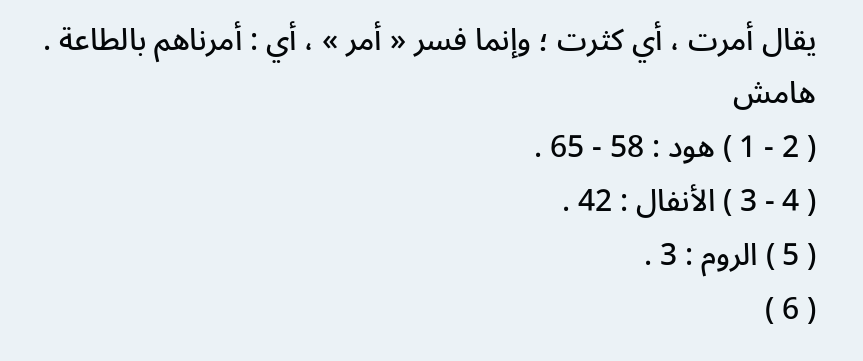يقال أمرت ، أي كثرت ؛ وإنما فسر « أمر » ، أي : أمرناهم بالطاعة .
هامش
( 2 - 1 ) هود : 58 - 65 .
( 4 - 3 ) الأنفال : 42 .
( 5 ) الروم : 3 .
( 6 )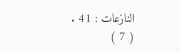النازعات : 41 .
( 7 )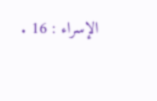الإسراء : 16 .